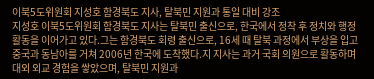이북5도위원회 지성호 함경북도 지사, 탈북민 지원과 통일 대비 강조
지성호 이북5도위원회 함경북도 지사는 탈북민 출신으로, 한국에서 정착 후 정치와 행정 활동을 이어가고 있다.그는 함경북도 회령 출신으로, 16세 때 탈북 과정에서 부상을 입고 중국과 동남아를 거쳐 2006년 한국에 도착했다.지 지사는 과거 국회 의원으로 활동하며 대외 외교 경험을 쌓았으며, 탈북민 지원과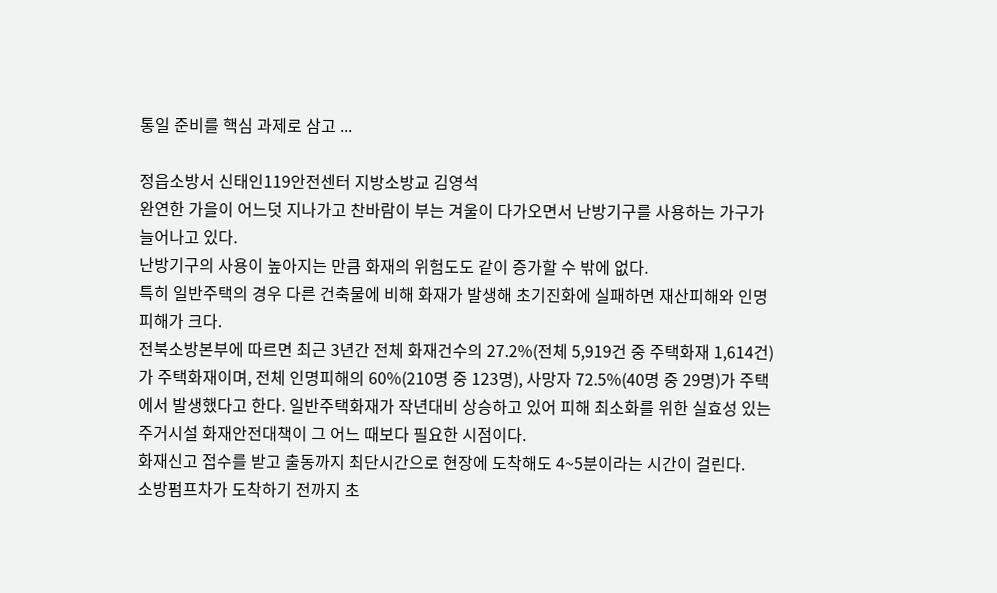통일 준비를 핵심 과제로 삼고 ...

정읍소방서 신태인119안전센터 지방소방교 김영석
완연한 가을이 어느덧 지나가고 찬바람이 부는 겨울이 다가오면서 난방기구를 사용하는 가구가 늘어나고 있다.
난방기구의 사용이 높아지는 만큼 화재의 위험도도 같이 증가할 수 밖에 없다.
특히 일반주택의 경우 다른 건축물에 비해 화재가 발생해 초기진화에 실패하면 재산피해와 인명피해가 크다.
전북소방본부에 따르면 최근 3년간 전체 화재건수의 27.2%(전체 5,919건 중 주택화재 1,614건)가 주택화재이며, 전체 인명피해의 60%(210명 중 123명), 사망자 72.5%(40명 중 29명)가 주택에서 발생했다고 한다. 일반주택화재가 작년대비 상승하고 있어 피해 최소화를 위한 실효성 있는 주거시설 화재안전대책이 그 어느 때보다 필요한 시점이다.
화재신고 접수를 받고 출동까지 최단시간으로 현장에 도착해도 4~5분이라는 시간이 걸린다.
소방펌프차가 도착하기 전까지 초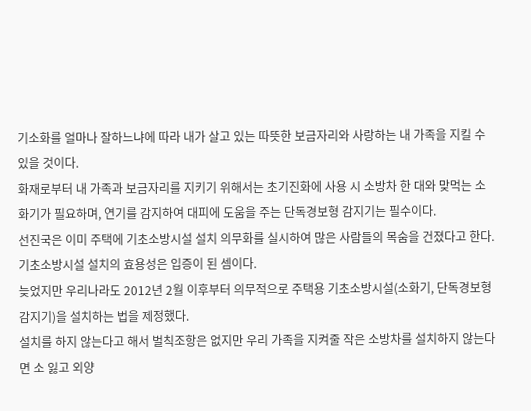기소화를 얼마나 잘하느냐에 따라 내가 살고 있는 따뜻한 보금자리와 사랑하는 내 가족을 지킬 수 있을 것이다.
화재로부터 내 가족과 보금자리를 지키기 위해서는 초기진화에 사용 시 소방차 한 대와 맞먹는 소화기가 필요하며, 연기를 감지하여 대피에 도움을 주는 단독경보형 감지기는 필수이다.
선진국은 이미 주택에 기초소방시설 설치 의무화를 실시하여 많은 사람들의 목숨을 건졌다고 한다. 기초소방시설 설치의 효용성은 입증이 된 셈이다.
늦었지만 우리나라도 2012년 2월 이후부터 의무적으로 주택용 기초소방시설(소화기, 단독경보형 감지기)을 설치하는 법을 제정했다.
설치를 하지 않는다고 해서 벌칙조항은 없지만 우리 가족을 지켜줄 작은 소방차를 설치하지 않는다면 소 잃고 외양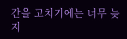간을 고치기에는 너무 늦지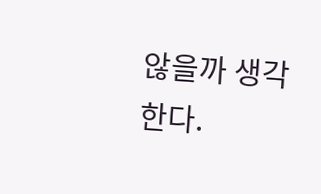않을까 생각한다.